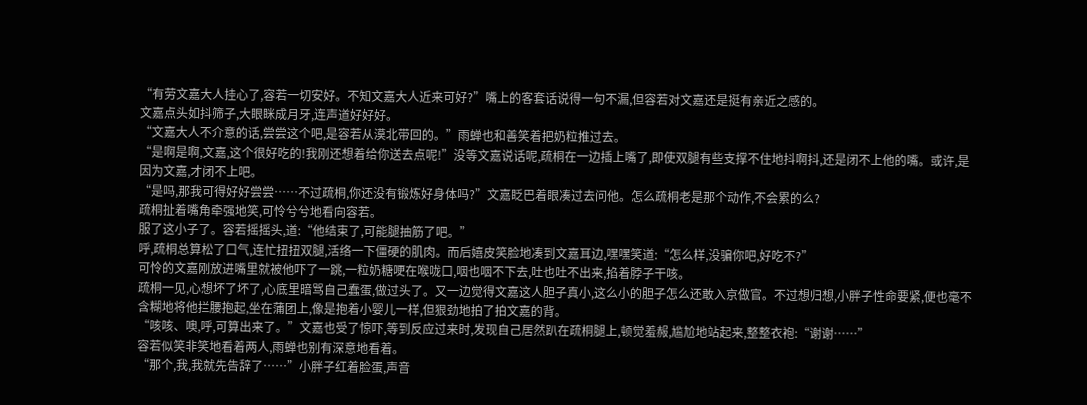“有劳文嘉大人挂心了,容若一切安好。不知文嘉大人近来可好?”嘴上的客套话说得一句不漏,但容若对文嘉还是挺有亲近之感的。
文嘉点头如抖筛子,大眼眯成月牙,连声道好好好。
“文嘉大人不介意的话,尝尝这个吧,是容若从漠北带回的。”雨蝉也和善笑着把奶粒推过去。
“是啊是啊,文嘉,这个很好吃的!我刚还想着给你送去点呢!”没等文嘉说话呢,疏桐在一边插上嘴了,即使双腿有些支撑不住地抖啊抖,还是闭不上他的嘴。或许,是因为文嘉,才闭不上吧。
“是吗,那我可得好好尝尝……不过疏桐,你还没有锻炼好身体吗?”文嘉眨巴着眼凑过去问他。怎么疏桐老是那个动作,不会累的么?
疏桐扯着嘴角牵强地笑,可怜兮兮地看向容若。
服了这小子了。容若摇摇头,道:“他结束了,可能腿抽筋了吧。”
呼,疏桐总算松了口气,连忙扭扭双腿,活络一下僵硬的肌肉。而后嬉皮笑脸地凑到文嘉耳边,嘿嘿笑道:“怎么样,没骗你吧,好吃不?”
可怜的文嘉刚放进嘴里就被他吓了一跳,一粒奶糖哽在喉咙口,咽也咽不下去,吐也吐不出来,掐着脖子干咳。
疏桐一见,心想坏了坏了,心底里暗骂自己蠢蛋,做过头了。又一边觉得文嘉这人胆子真小,这么小的胆子怎么还敢入京做官。不过想归想,小胖子性命要紧,便也毫不含糊地将他拦腰抱起,坐在蒲团上,像是抱着小婴儿一样,但狠劲地拍了拍文嘉的背。
“咳咳、噢,呼,可算出来了。”文嘉也受了惊吓,等到反应过来时,发现自己居然趴在疏桐腿上,顿觉羞赧,尴尬地站起来,整整衣袍:“谢谢……”
容若似笑非笑地看着两人,雨蝉也别有深意地看着。
“那个,我,我就先告辞了……”小胖子红着脸蛋,声音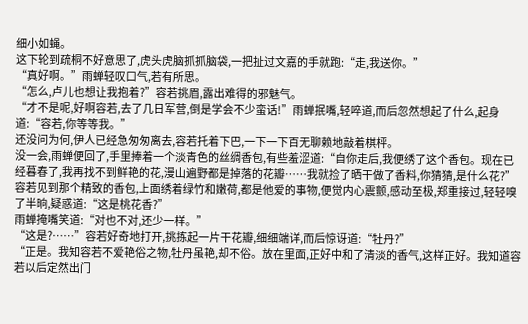细小如蝇。
这下轮到疏桐不好意思了,虎头虎脑抓抓脑袋,一把扯过文嘉的手就跑:“走,我送你。”
“真好啊。”雨蝉轻叹口气,若有所思。
“怎么,卢儿也想让我抱着?”容若挑眉,露出难得的邪魅气。
“才不是呢,好啊容若,去了几日军营,倒是学会不少蛮话!”雨蝉抿嘴,轻啐道,而后忽然想起了什么,起身道:“容若,你等等我。”
还没问为何,伊人已经急匆匆离去,容若托着下巴,一下一下百无聊赖地敲着棋枰。
没一会,雨蝉便回了,手里捧着一个淡青色的丝绸香包,有些羞涩道:“自你走后,我便绣了这个香包。现在已经暮春了,我再找不到鲜艳的花,漫山遍野都是掉落的花瓣……我就捡了晒干做了香料,你猜猜,是什么花?”
容若见到那个精致的香包,上面绣着绿竹和嫩荷,都是他爱的事物,便觉内心震颤,感动至极,郑重接过,轻轻嗅了半晌,疑惑道:“这是桃花香?”
雨蝉掩嘴笑道:“对也不对,还少一样。”
“这是?……”容若好奇地打开,挑拣起一片干花瓣,细细端详,而后惊讶道:“牡丹?”
“正是。我知容若不爱艳俗之物,牡丹虽艳,却不俗。放在里面,正好中和了清淡的香气,这样正好。我知道容若以后定然出门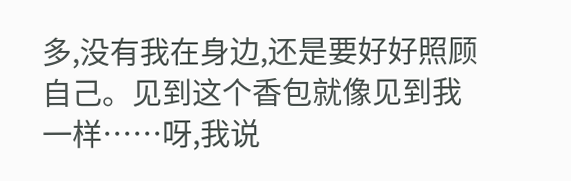多,没有我在身边,还是要好好照顾自己。见到这个香包就像见到我一样……呀,我说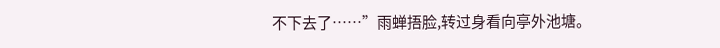不下去了……”雨蝉捂脸,转过身看向亭外池塘。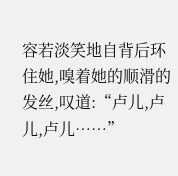容若淡笑地自背后环住她,嗅着她的顺滑的发丝,叹道:“卢儿,卢儿,卢儿……”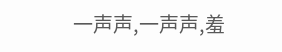一声声,一声声,羞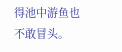得池中游鱼也不敢冒头。